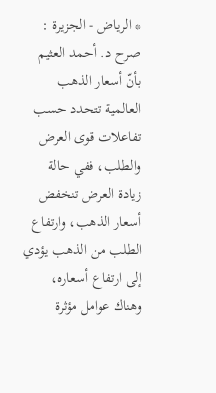* الرياض - الجزيرة : صرح د. أحمد العثيم بأنّ أسعار الذهب العالمية تتحدد حسب تفاعلات قوى العرض والطلب، ففي حالة زيادة العرض تنخفض أسعار الذهب، وارتفاع الطلب من الذهب يؤدي إلى ارتفاع أسعاره، وهناك عوامل مؤثرة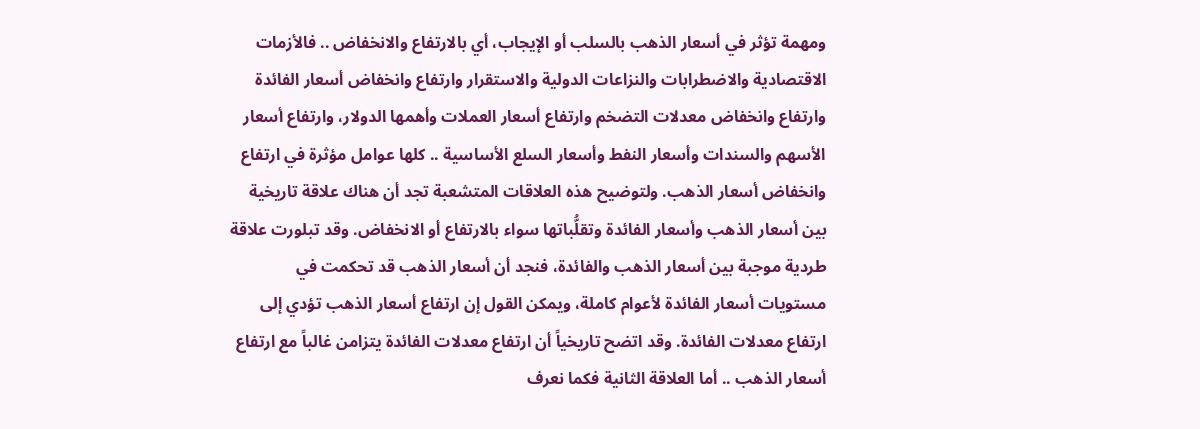ومهمة تؤثر في أسعار الذهب بالسلب أو الإيجاب، أي بالارتفاع والانخفاض .. فالأزمات الاقتصادية والاضطرابات والنزاعات الدولية والاستقرار وارتفاع وانخفاض أسعار الفائدة وارتفاع وانخفاض معدلات التضخم وارتفاع أسعار العملات وأهمها الدولار، وارتفاع أسعار الأسهم والسندات وأسعار النفط وأسعار السلع الأساسية .. كلها عوامل مؤثرة في ارتفاع وانخفاض أسعار الذهب. ولتوضيح هذه العلاقات المتشعبة تجد أن هناك علاقة تاريخية بين أسعار الذهب وأسعار الفائدة وتقلُّباتها سواء بالارتفاع أو الانخفاض. وقد تبلورت علاقة طردية موجبة بين أسعار الذهب والفائدة، فنجد أن أسعار الذهب قد تحكمت في مستويات أسعار الفائدة لأعوام كاملة، ويمكن القول إن ارتفاع أسعار الذهب تؤدي إلى ارتفاع معدلات الفائدة. وقد اتضح تاريخياً أن ارتفاع معدلات الفائدة يتزامن غالباً مع ارتفاع أسعار الذهب .. أما العلاقة الثانية فكما نعرف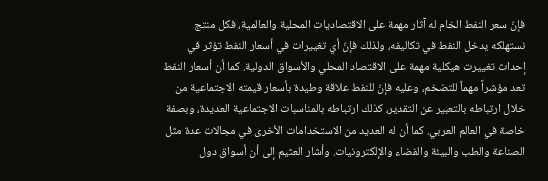فإنّ سعر النفط الخام له آثار مهمة على الاقتصاديات المحلية والعالمية، فكل منتج نستهلكه يدخل النفط في تكاليفه، ولذلك فإنّ أي تغييرات في أسعار النفط تؤثر في إحداث تغييرت هيكلية مهمة على الاقتصاد المحلي والأسواق الدولية. كما أن أسعار النفط تعد مؤشراً مهماً للتضخم، وعليه فإنّ للنفط علاقة وطيدة بأسعار قيمته الاجتماعية من خلال ارتباطه بالتعبير عن التقدير، كذلك ارتباطه بالمناسبات الاجتماعية العديدة، وبصفة خاصة في العالم العربي. كما أن له العديد من الاستخدامات الأخرى في مجالات عدة مثل الصناعة والطب والبيئة والفضاء والإلكترونيات. وأشار العثيم إلى أن أسواق دول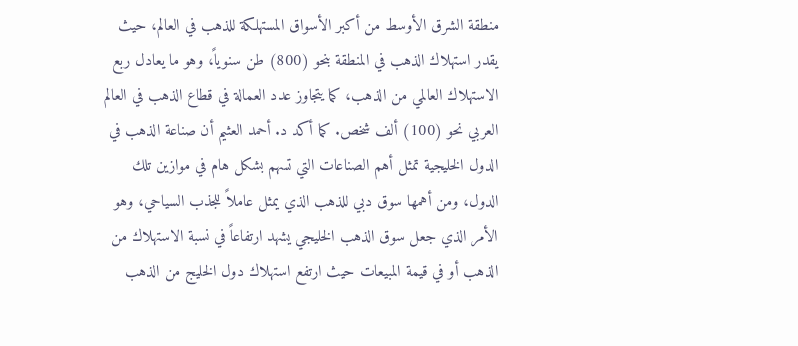منطقة الشرق الأوسط من أكبر الأسواق المستهلكة للذهب في العالم، حيث يقدر استهلاك الذهب في المنطقة بنحو (800) طن سنوياً، وهو ما يعادل ربع الاستهلاك العالمي من الذهب، كما يتجاوز عدد العمالة في قطاع الذهب في العالم العربي نحو (100) ألف شخص. كما أكد د. أحمد العثيم أن صناعة الذهب في الدول الخليجية تمثل أهم الصناعات التي تسهم بشكل هام في موازين تلك الدول، ومن أهمها سوق دبي للذهب الذي يمثل عاملاً للجذب السياحي، وهو الأمر الذي جعل سوق الذهب الخليجي يشهد ارتفاعاً في نسبة الاستهلاك من الذهب أو في قيمة المبيعات حيث ارتفع استهلاك دول الخليج من الذهب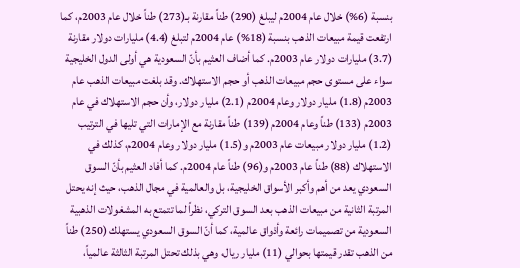بنسبة (6%) خلال عام 2004م ليبلغ (290) طناً مقارنة بـ(273) طناً خلال عام 2003م، كما ارتفعت قيمة مبيعات الذهب بنسبة (18%) عام 2004م لتبلغ (4.4) مليارات دولار مقارنة (3.7) مليارات دولار عام 2003م. كما أضاف العثيم بأنّ السعودية هي أولى الدول الخليجية سواء على مستوى حجم مبيعات الذهب أو حجم الاستهلاك. وقد بلغت مبيعات الذهب عام 2003م (1.8) مليار دولار وعام 2004م (2.1) مليار دولار، وأن حجم الاستهلاك في عام 2003م (133) طناً وعام 2004م (139) طناً مقارنة مع الإمارات التي تليها في الترتيب (1.2) مليار دولار مبيعات عام 2003م و(1.5) مليار دولار وعام 2004م، كذلك في الاستهلاك (88) طناً عام 2003م و(96) طناً عام 2004م. كما أفاد العثيم بأنّ السوق السعودي يعد من أهم وأكبر الأسواق الخليجية، بل والعالمية في مجال الذهب، حيث إنه يحتل المرتبة الثانية من مبيعات الذهب بعد السوق التركي، نظراً لما تتمتع به المشغولات الذهبية السعودية من تصميمات رائعة وأذواق عالمية، كما أنّ السوق السعودي يستهلك (250) طناً من الذهب تقدر قيمتها بحوالي (11) مليار ريال، وهي بذلك تحتل المرتبة الثالثة عالمياً،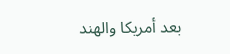بعد أمريكا والهند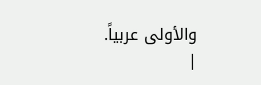والأولى عربياً.
|